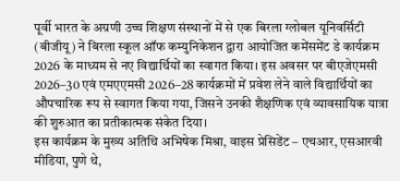पूर्वी भारत के अग्रणी उच्च शिक्षण संस्थानों में से एक बिरला ग्लोबल यूनिवर्सिटी (बीजीयू) ने बिरला स्कूल ऑफ कम्युनिकेशन द्वारा आयोजित कमेंसमेंट डे कार्यक्रम 2026 के माध्यम से नए विद्यार्थियों का स्वागत किया। इस अवसर पर बीएजेएमसी 2026–30 एवं एमएएमसी 2026–28 कार्यक्रमों में प्रवेश लेने वाले विद्यार्थियों का औपचारिक रूप से स्वागत किया गया, जिसने उनकी शैक्षणिक एवं व्यावसायिक यात्रा की शुरुआत का प्रतीकात्मक संकेत दिया।
इस कार्यक्रम के मुख्य अतिथि अभिषेक मिश्रा, वाइस प्रेसिडेंट – एचआर, एसआरवी मीडिया, पुणे थे,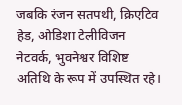जबकि रंजन सतपथी, क्रिएटिव हेड, ओडिशा टेलीविजन नेटवर्क, भुवनेश्वर विशिष्ट अतिथि के रूप में उपस्थित रहे।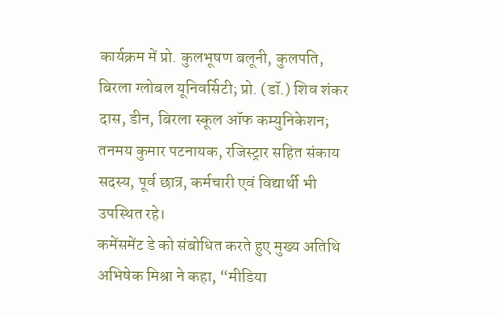कार्यक्रम में प्रो. कुलभूषण बलूनी, कुलपति, बिरला ग्लोबल यूनिवर्सिटी; प्रो. (डॉ.) शिव शंकर दास, डीन, बिरला स्कूल ऑफ कम्युनिकेशन; तनमय कुमार पटनायक, रजिस्ट्रार सहित संकाय सदस्य, पूर्व छात्र, कर्मचारी एवं विद्यार्थी भी उपस्थित रहे।
कमेंसमेंट डे को संबोधित करते हुए मुख्य अतिथि अभिषेक मिश्रा ने कहा, “मीडिया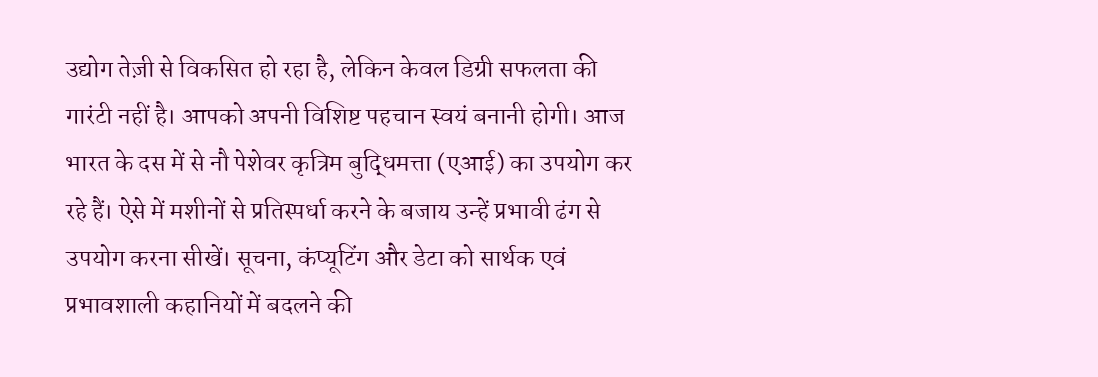उद्योग तेज़ी से विकसित हो रहा है, लेकिन केवल डिग्री सफलता की गारंटी नहीं है। आपको अपनी विशिष्ट पहचान स्वयं बनानी होगी। आज भारत के दस में से नौ पेशेवर कृत्रिम बुद्धिमत्ता (एआई) का उपयोग कर रहे हैं। ऐसे में मशीनों से प्रतिस्पर्धा करने के बजाय उन्हें प्रभावी ढंग से उपयोग करना सीखें। सूचना, कंप्यूटिंग और डेटा को सार्थक एवं प्रभावशाली कहानियों में बदलने की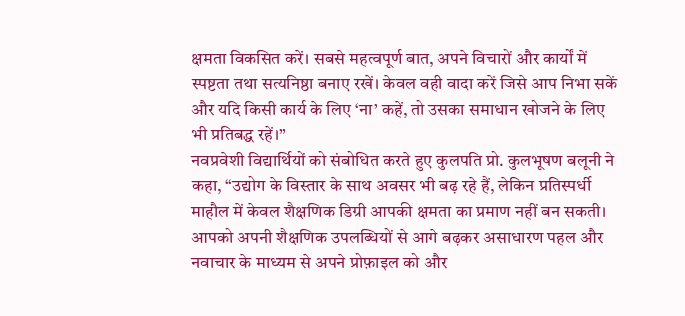क्षमता विकसित करें। सबसे महत्वपूर्ण बात, अपने विचारों और कार्यों में स्पष्टता तथा सत्यनिष्ठा बनाए रखें। केवल वही वादा करें जिसे आप निभा सकें और यदि किसी कार्य के लिए ‘ना’ कहें, तो उसका समाधान खोजने के लिए भी प्रतिबद्ध रहें।”
नवप्रवेशी विद्यार्थियों को संबोधित करते हुए कुलपति प्रो. कुलभूषण बलूनी ने कहा, “उद्योग के विस्तार के साथ अवसर भी बढ़ रहे हैं, लेकिन प्रतिस्पर्धी माहौल में केवल शैक्षणिक डिग्री आपकी क्षमता का प्रमाण नहीं बन सकती। आपको अपनी शैक्षणिक उपलब्धियों से आगे बढ़कर असाधारण पहल और नवाचार के माध्यम से अपने प्रोफ़ाइल को और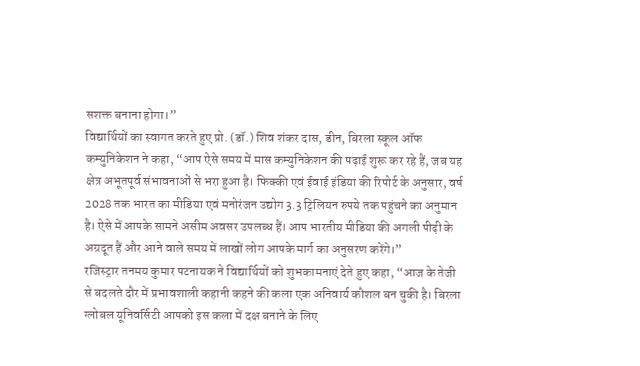सशक्त बनाना होगा।”
विद्यार्थियों का स्वागत करते हुए प्रो. (डॉ.) शिव शंकर दास, डीन, बिरला स्कूल ऑफ कम्युनिकेशन ने कहा, “आप ऐसे समय में मास कम्युनिकेशन की पढ़ाई शुरू कर रहे हैं, जब यह क्षेत्र अभूतपूर्व संभावनाओं से भरा हुआ है। फिक्की एवं ईवाई इंडिया की रिपोर्ट के अनुसार, वर्ष 2028 तक भारत का मीडिया एवं मनोरंजन उद्योग 3.3 ट्रिलियन रुपये तक पहुंचने का अनुमान है। ऐसे में आपके सामने असीम अवसर उपलब्ध हैं। आप भारतीय मीडिया की अगली पीढ़ी के अग्रदूत हैं और आने वाले समय में लाखों लोग आपके मार्ग का अनुसरण करेंगे।”
रजिस्ट्रार तनमय कुमार पटनायक ने विद्यार्थियों को शुभकामनाएं देते हुए कहा, “आज के तेजी से बदलते दौर में प्रभावशाली कहानी कहने की कला एक अनिवार्य कौशल बन चुकी है। बिरला ग्लोबल यूनिवर्सिटी आपको इस कला में दक्ष बनाने के लिए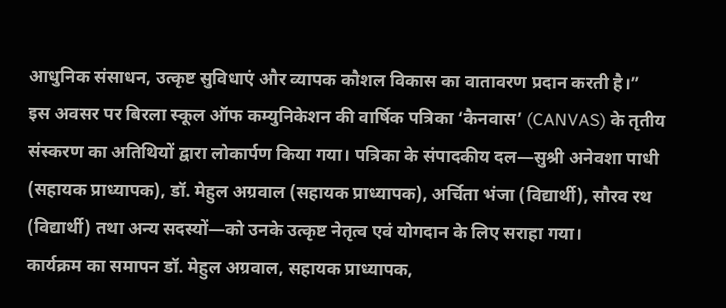आधुनिक संसाधन, उत्कृष्ट सुविधाएं और व्यापक कौशल विकास का वातावरण प्रदान करती है।”
इस अवसर पर बिरला स्कूल ऑफ कम्युनिकेशन की वार्षिक पत्रिका ‘कैनवास’ (CANVAS) के तृतीय संस्करण का अतिथियों द्वारा लोकार्पण किया गया। पत्रिका के संपादकीय दल—सुश्री अनेवशा पाधी (सहायक प्राध्यापक), डॉ. मेहुल अग्रवाल (सहायक प्राध्यापक), अर्चिता भंजा (विद्यार्थी), सौरव रथ (विद्यार्थी) तथा अन्य सदस्यों—को उनके उत्कृष्ट नेतृत्व एवं योगदान के लिए सराहा गया।
कार्यक्रम का समापन डॉ. मेहुल अग्रवाल, सहायक प्राध्यापक,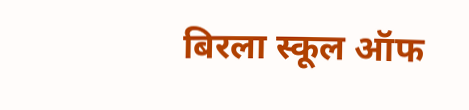बिरला स्कूल ऑफ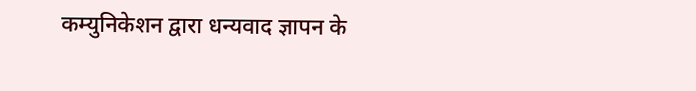कम्युनिकेशन द्वारा धन्यवाद ज्ञापन के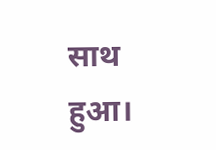साथ हुआ।